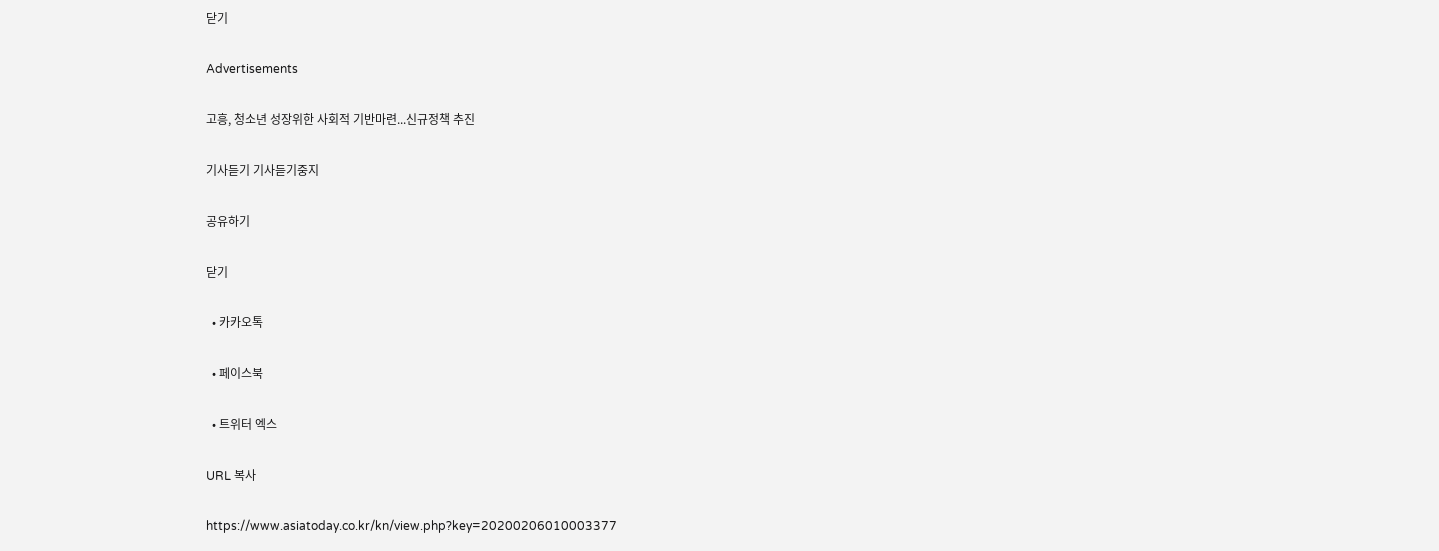닫기

Advertisements

고흥, 청소년 성장위한 사회적 기반마련...신규정책 추진

기사듣기 기사듣기중지

공유하기

닫기

  • 카카오톡

  • 페이스북

  • 트위터 엑스

URL 복사

https://www.asiatoday.co.kr/kn/view.php?key=20200206010003377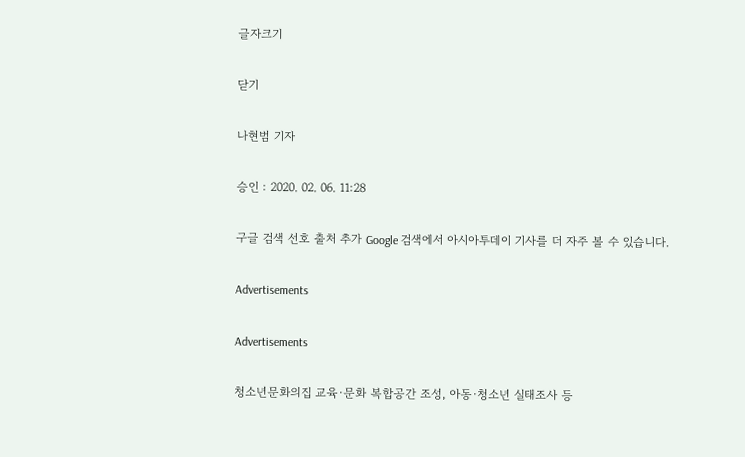글자크기

닫기

나현범 기자

승인 : 2020. 02. 06. 11:28

구글 검색 선호 출처 추가 Google 검색에서 아시아투데이 기사를 더 자주 볼 수 있습니다.

Advertisements

Advertisements

청소년문화의집 교육·문화 복합공간 조성, 아동·청소년 실태조사 등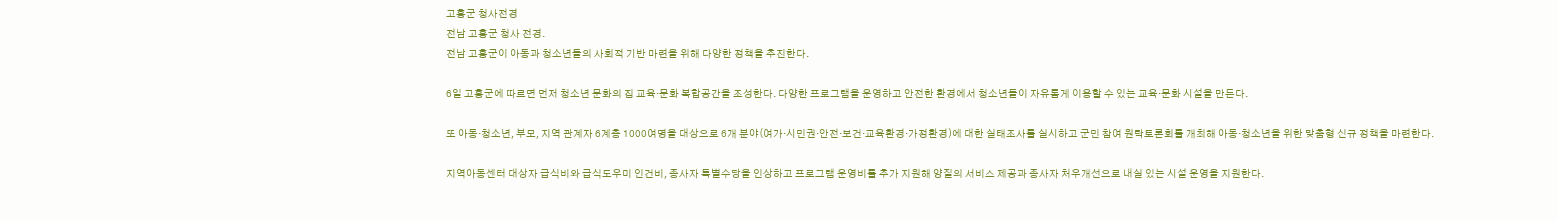고흥군 청사전경
전남 고흥군 청사 전경.
전남 고흥군이 아동과 청소년들의 사회적 기반 마련을 위해 다양한 정책을 추진한다.

6일 고흥군에 따르면 먼저 청소년 문화의 집 교육·문화 복합공간을 조성한다. 다양한 프로그램을 운영하고 안전한 환경에서 청소년들이 자유롭게 이용할 수 있는 교육·문화 시설을 만든다.

또 아동·청소년, 부모, 지역 관계자 6계층 1000여명을 대상으로 6개 분야(여가·시민권·안전·보건·교육환경·가정환경)에 대한 실태조사를 실시하고 군민 참여 원탁토론회를 개최해 아동·청소년을 위한 맞춤형 신규 정책을 마련한다.

지역아동센터 대상자 급식비와 급식도우미 인건비, 종사자 특별수당을 인상하고 프로그램 운영비를 추가 지원해 양질의 서비스 제공과 종사자 처우개선으로 내실 있는 시설 운영을 지원한다.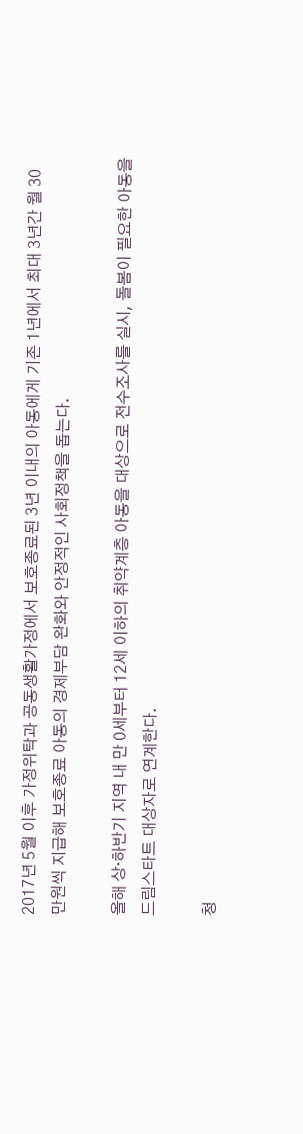2017년 5월 이후 가정위탁과 공동생활가정에서 보호종료된 3년 이내의 아동에게 기존 1년에서 최대 3년간 월 30만원씩 지급해 보호종료 아동의 경제부담 완화와 안정적인 사회정책을 돕는다.

올해 상·하반기 지역 내 만 0세부터 12세 이하의 취약계층 아동을 대상으로 전수조사를 실시, 돌봄이 필요한 아동을 드림스타트 대상자로 연계한다.

청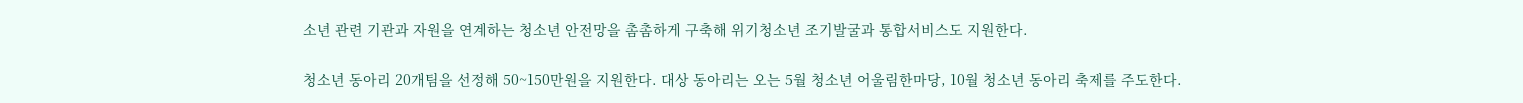소년 관련 기관과 자원을 연계하는 청소년 안전망을 촘촘하게 구축해 위기청소년 조기발굴과 통합서비스도 지원한다.

청소년 동아리 20개팀을 선정해 50~150만원을 지원한다. 대상 동아리는 오는 5월 청소년 어울림한마당, 10월 청소년 동아리 축제를 주도한다.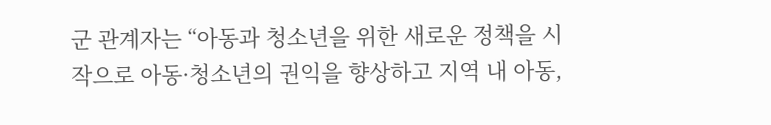군 관계자는 “아동과 청소년을 위한 새로운 정책을 시작으로 아동·청소년의 권익을 향상하고 지역 내 아동,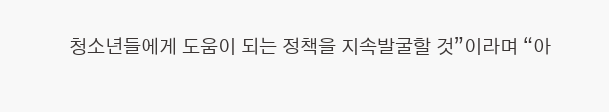청소년들에게 도움이 되는 정책을 지속발굴할 것”이라며 “아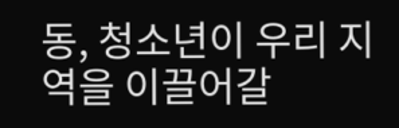동, 청소년이 우리 지역을 이끌어갈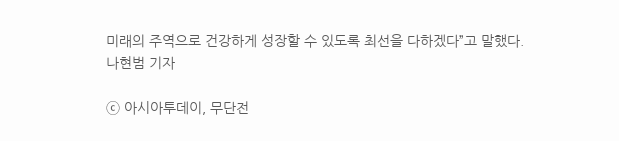미래의 주역으로 건강하게 성장할 수 있도록 최선을 다하겠다”고 말했다.
나현범 기자

ⓒ 아시아투데이, 무단전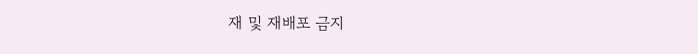재 및 재배포 금지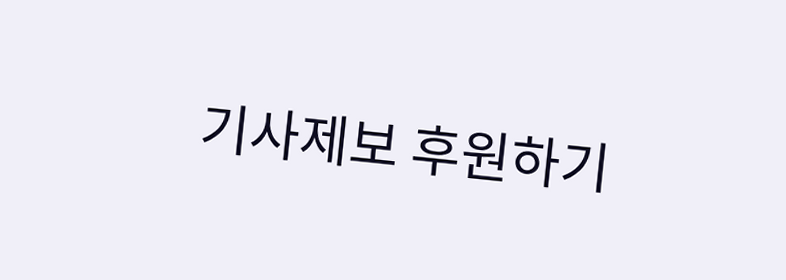기사제보 후원하기